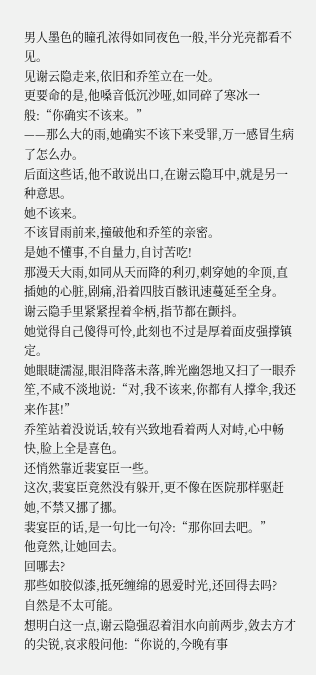男人墨色的瞳孔浓得如同夜色一般,半分光亮都看不见。
见谢云隐走来,依旧和乔笙立在一处。
更要命的是,他嗓音低沉沙哑,如同碎了寒冰一般:“你确实不该来。”
——那么大的雨,她确实不该下来受罪,万一感冒生病了怎么办。
后面这些话,他不敢说出口,在谢云隐耳中,就是另一种意思。
她不该来。
不该冒雨前来,撞破他和乔笙的亲密。
是她不懂事,不自量力,自讨苦吃!
那漫天大雨,如同从天而降的利刃,刺穿她的伞顶,直插她的心脏,剧痛,沿着四肢百骸讯速蔓延至全身。
谢云隐手里紧紧捏着伞柄,指节都在颤抖。
她觉得自己傻得可怜,此刻也不过是厚着面皮强撑镇定。
她眼睫濡湿,眼泪降落未落,眸光幽怨地又扫了一眼乔笙,不咸不淡地说:“对,我不该来,你都有人撑伞,我还来作甚!”
乔笙站着没说话,较有兴致地看着两人对峙,心中畅快,脸上全是喜色。
还悄然靠近裴宴臣一些。
这次,裴宴臣竟然没有躲开,更不像在医院那样驱赶她,不禁又挪了挪。
裴宴臣的话,是一句比一句冷:“那你回去吧。”
他竟然,让她回去。
回哪去?
那些如胶似漆,抵死缠绵的恩爱时光,还回得去吗?
自然是不太可能。
想明白这一点,谢云隐强忍着泪水向前两步,敛去方才的尖锐,哀求般问他:“你说的,今晚有事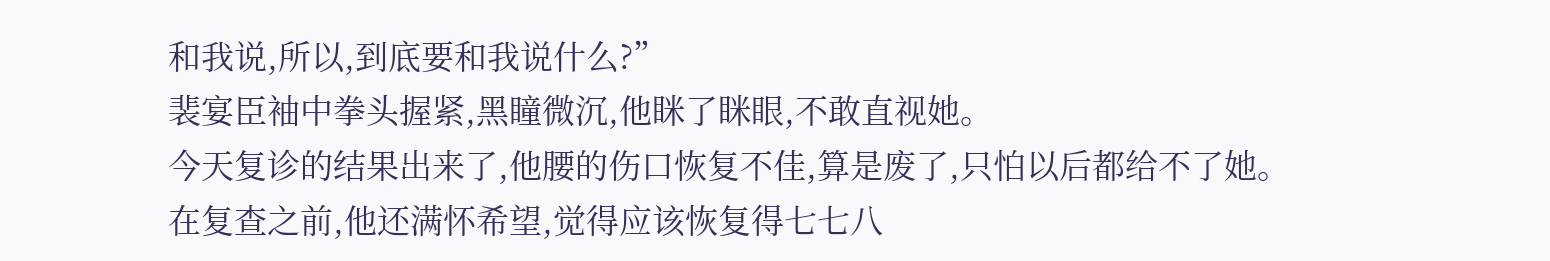和我说,所以,到底要和我说什么?”
裴宴臣袖中拳头握紧,黑瞳微沉,他眯了眯眼,不敢直视她。
今天复诊的结果出来了,他腰的伤口恢复不佳,算是废了,只怕以后都给不了她。
在复查之前,他还满怀希望,觉得应该恢复得七七八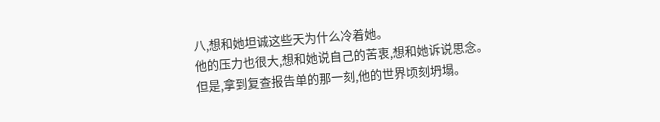八,想和她坦诚这些天为什么冷着她。
他的压力也很大,想和她说自己的苦衷,想和她诉说思念。
但是,拿到复查报告单的那一刻,他的世界顷刻坍塌。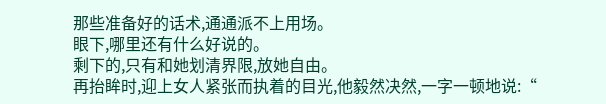那些准备好的话术,通通派不上用场。
眼下,哪里还有什么好说的。
剩下的,只有和她划清界限,放她自由。
再抬眸时,迎上女人紧张而执着的目光,他毅然决然,一字一顿地说:“